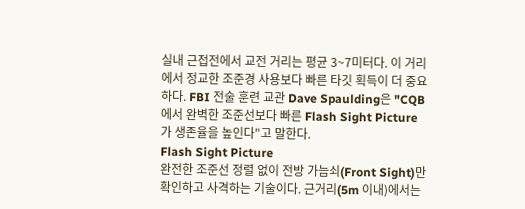실내 근접전에서 교전 거리는 평균 3~7미터다. 이 거리에서 정교한 조준경 사용보다 빠른 타깃 획득이 더 중요하다. FBI 전술 훈련 교관 Dave Spaulding은 "CQB에서 완벽한 조준선보다 빠른 Flash Sight Picture가 생존율을 높인다"고 말한다.
Flash Sight Picture
완전한 조준선 정렬 없이 전방 가늠쇠(Front Sight)만 확인하고 사격하는 기술이다. 근거리(5m 이내)에서는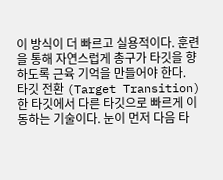이 방식이 더 빠르고 실용적이다. 훈련을 통해 자연스럽게 총구가 타깃을 향하도록 근육 기억을 만들어야 한다.
타깃 전환 (Target Transition)
한 타깃에서 다른 타깃으로 빠르게 이동하는 기술이다. 눈이 먼저 다음 타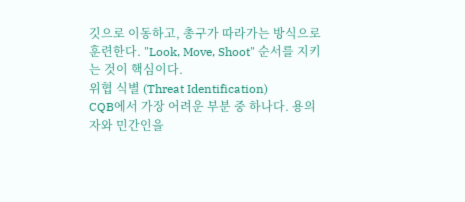깃으로 이동하고, 총구가 따라가는 방식으로 훈련한다. "Look, Move, Shoot" 순서를 지키는 것이 핵심이다.
위협 식별 (Threat Identification)
CQB에서 가장 어려운 부분 중 하나다. 용의자와 민간인을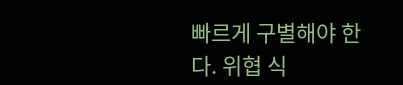빠르게 구별해야 한다. 위협 식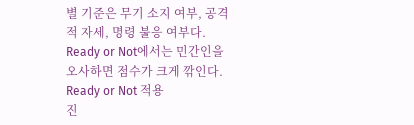별 기준은 무기 소지 여부, 공격적 자세, 명령 불응 여부다. Ready or Not에서는 민간인을 오사하면 점수가 크게 깎인다.
Ready or Not 적용
진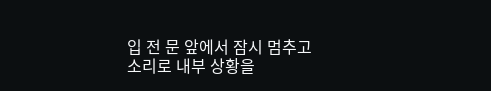입 전 문 앞에서 잠시 멈추고 소리로 내부 상황을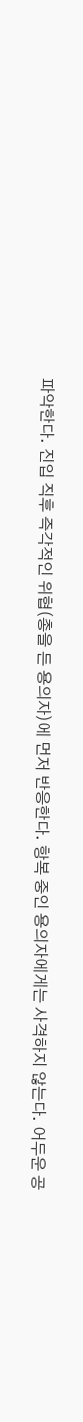파악한다. 진입 직후 즉각적인 위협(총을 든 용의자)에 먼저 반응한다. 항복 중인 용의자에게는 사격하지 않는다. 어두운 공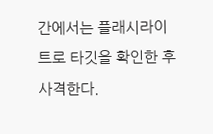간에서는 플래시라이트로 타깃을 확인한 후 사격한다.